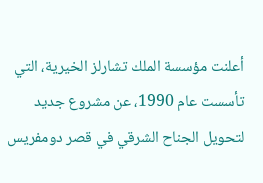أعلنت مؤسسة الملك تشارلز الخيرية، التي تأسست عام 1990، عن مشروع جديد لتحويل الجناح الشرقي في قصر دومفريس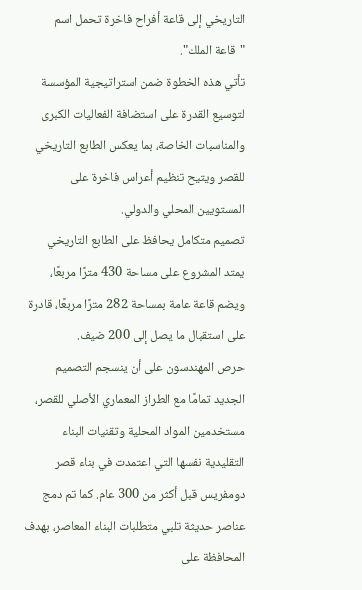التاريخي إلى قاعة أفراح فاخرة تحمل اسم "قاعة الملك".
تأتي هذه الخطوة ضمن استراتيجية المؤسسة لتوسيع القدرة على استضافة الفعاليات الكبرى والمناسبات الخاصة، بما يعكس الطابع التاريخي للقصر ويتيح تنظيم أعراس فاخرة على المستويين المحلي والدولي.
تصميم متكامل يحافظ على الطابع التاريخي
يمتد المشروع على مساحة 430 مترًا مربعًا، ويضم قاعة عامة بمساحة 282 مترًا مربعًا، قادرة على استقبال ما يصل إلى 200 ضيف.
حرص المهندسون على أن ينسجم التصميم الجديد تمامًا مع الطراز المعماري الأصلي للقصر، مستخدمين المواد المحلية وتقنيات البناء التقليدية نفسها التي اعتمدت في بناء قصر دومفريس قبل أكثر من 300 عام. كما تم دمج عناصر حديثة تلبي متطلبات البناء المعاصر، بهدف المحافظة على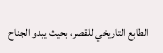الطابع التاريخي للقصر، بحيث يبدو الجناح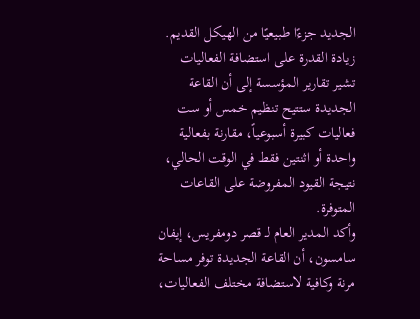الجديد جزءًا طبيعيًا من الهيكل القديم.
زيادة القدرة على استضافة الفعاليات
تشير تقارير المؤسسة إلى أن القاعة الجديدة ستتيح تنظيم خمس أو ست فعاليات كبيرة أسبوعياً، مقارنة بفعالية واحدة أو اثنتين فقط في الوقت الحالي، نتيجة القيود المفروضة على القاعات المتوفرة.
وأكد المدير العام لـ قصر دومفريس، إيفان سامسون، أن القاعة الجديدة توفر مساحة مرنة وكافية لاستضافة مختلف الفعاليات،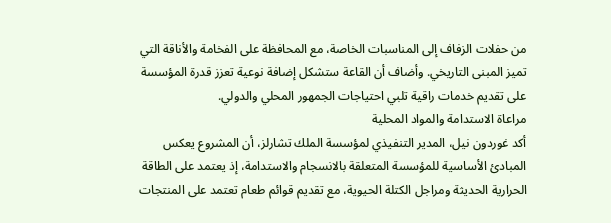من حفلات الزفاف إلى المناسبات الخاصة، مع المحافظة على الفخامة والأناقة التي تميز المبنى التاريخي. وأضاف أن القاعة ستشكل إضافة نوعية تعزز قدرة المؤسسة على تقديم خدمات راقية تلبي احتياجات الجمهور المحلي والدولي.
مراعاة الاستدامة والمواد المحلية
أكد غوردون نيل، المدير التنفيذي لمؤسسة الملك تشارلز، أن المشروع يعكس المبادئ الأساسية للمؤسسة المتعلقة بالانسجام والاستدامة، إذ يعتمد على الطاقة الحرارية الحديثة ومراجل الكتلة الحيوية، مع تقديم قوائم طعام تعتمد على المنتجات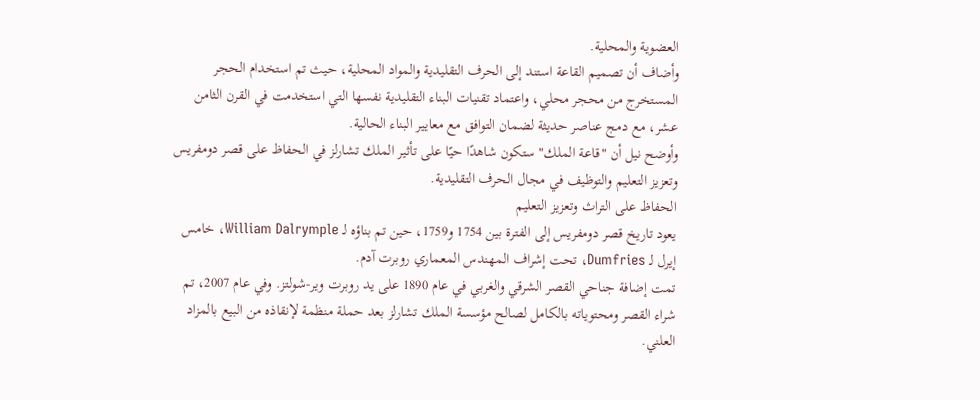العضوية والمحلية.
وأضاف أن تصميم القاعة استند إلى الحرف التقليدية والمواد المحلية، حيث تم استخدام الحجر المستخرج من محجر محلي، واعتماد تقنيات البناء التقليدية نفسها التي استخدمت في القرن الثامن عشر، مع دمج عناصر حديثة لضمان التوافق مع معايير البناء الحالية.
وأوضح نيل أن "قاعة الملك" ستكون شاهدًا حيًا على تأثير الملك تشارلز في الحفاظ على قصر دومفريس وتعزيز التعليم والتوظيف في مجال الحرف التقليدية.
الحفاظ على التراث وتعزيز التعليم
يعود تاريخ قصر دومفريس إلى الفترة بين 1754 و1759، حين تم بناؤه لـ William Dalrymple، خامس إيرل لـ Dumfries، تحت إشراف المهندس المعماري روبرت آدم.
تمت إضافة جناحي القصر الشرقي والغربي في عام 1890 على يد روبرت وير-شولتز. وفي عام 2007، تم شراء القصر ومحتوياته بالكامل لصالح مؤسسة الملك تشارلز بعد حملة منظمة لإنقاذه من البيع بالمزاد العلني.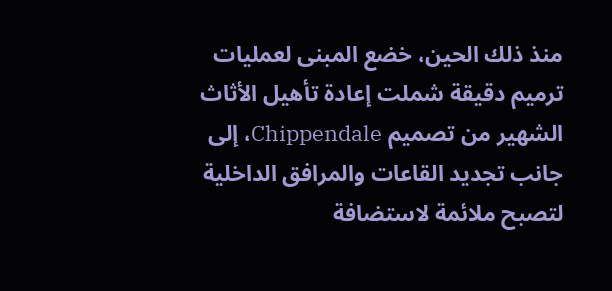منذ ذلك الحين، خضع المبنى لعمليات ترميم دقيقة شملت إعادة تأهيل الأثاث الشهير من تصميم Chippendale، إلى جانب تجديد القاعات والمرافق الداخلية لتصبح ملائمة لاستضافة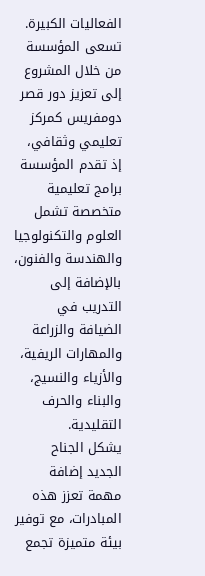الفعاليات الكبيرة.
تسعى المؤسسة من خلال المشروع إلى تعزيز دور قصر دومفريس كمركز تعليمي وثقافي، إذ تقدم المؤسسة برامج تعليمية متخصصة تشمل العلوم والتكنولوجيا والهندسة والفنون، بالإضافة إلى التدريب في الضيافة والزراعة والمهارات الريفية، والأزياء والنسيج، والبناء والحرف التقليدية.
يشكل الجناح الجديد إضافة مهمة تعزز هذه المبادرات، مع توفير بيئة متميزة تجمع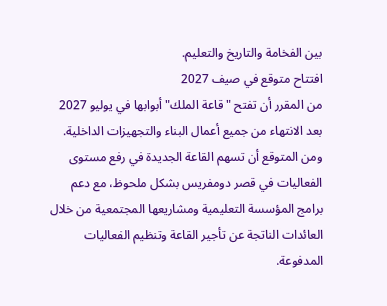بين الفخامة والتاريخ والتعليم.
افتتاح متوقع في صيف 2027
من المقرر أن تفتح "قاعة الملك" أبوابها في يوليو 2027 بعد الانتهاء من جميع أعمال البناء والتجهيزات الداخلية. ومن المتوقع أن تسهم القاعة الجديدة في رفع مستوى الفعاليات في قصر دومفريس بشكل ملحوظ، مع دعم برامج المؤسسة التعليمية ومشاريعها المجتمعية من خلال العائدات الناتجة عن تأجير القاعة وتنظيم الفعاليات المدفوعة.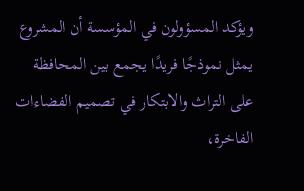ويؤكد المسؤولون في المؤسسة أن المشروع يمثل نموذجًا فريدًا يجمع بين المحافظة على التراث والابتكار في تصميم الفضاءات الفاخرة،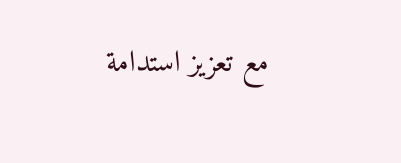مع تعزيز استدامة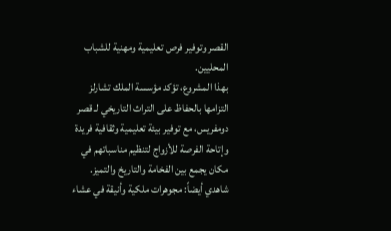القصر وتوفير فرص تعليمية ومهنية للشباب المحليين.
بهذا المشروع، تؤكد مؤسسة الملك تشارلز التزامها بالحفاظ على التراث التاريخي لـ قصر دومفريس، مع توفير بيئة تعليمية وثقافية فريدة وإتاحة الفرصة للأزواج لتنظيم مناسباتهم في مكان يجمع بين الفخامة والتاريخ والتميز.
شاهدي أيضاً: مجوهرات ملكية وأنيقة في عشاء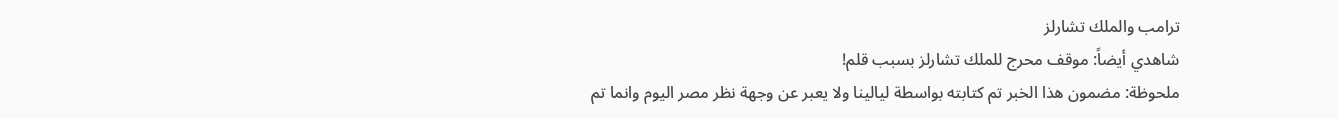ترامب والملك تشارلز
شاهدي أيضاً: موقف محرج للملك تشارلز بسبب قلم!
ملحوظة: مضمون هذا الخبر تم كتابته بواسطة ليالينا ولا يعبر عن وجهة نظر مصر اليوم وانما تم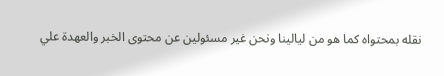نقله بمحتواه كما هو من ليالينا ونحن غير مسئولين عن محتوى الخبر والعهدة علي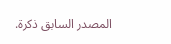المصدر السابق ذكرة.